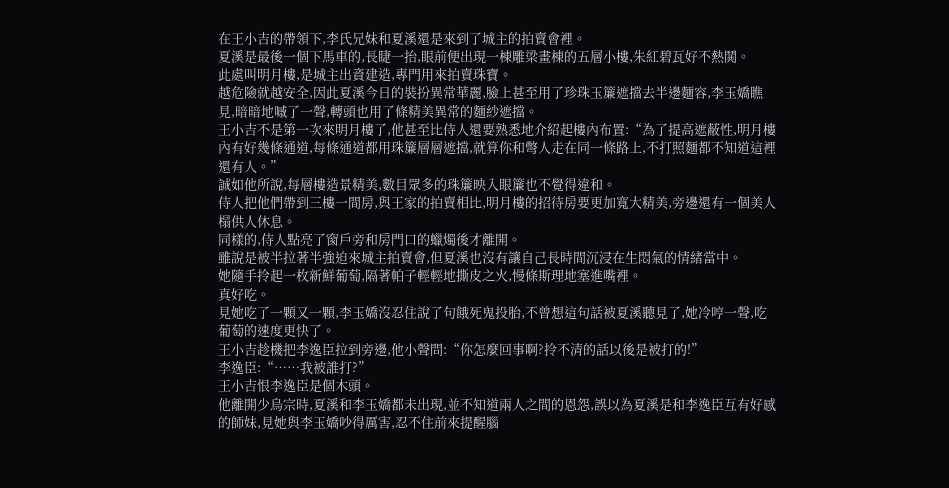在王小吉的帶領下,李氏兄妹和夏溪還是來到了城主的拍賣會裡。
夏溪是最後一個下馬車的,長睫一抬,眼前便出現一棟雕梁畫棟的五層小樓,朱紅碧瓦好不熱鬨。
此處叫明月樓,是城主出資建造,專門用來拍賣珠寶。
越危險就越安全,因此夏溪今日的裝扮異常華麗,臉上甚至用了珍珠玉簾遮擋去半邊麵容,李玉嬌瞧見,暗暗地嘁了一聲,轉頭也用了條精美異常的麵紗遮擋。
王小吉不是第一次來明月樓了,他甚至比侍人還要熟悉地介紹起樓內布置:“為了提高遮蔽性,明月樓內有好幾條通道,每條通道都用珠簾層層遮擋,就算你和彆人走在同一條路上,不打照麵都不知道這裡還有人。”
誠如他所說,每層樓造景精美,數目眾多的珠簾映入眼簾也不覺得違和。
侍人把他們帶到三樓一間房,與王家的拍賣相比,明月樓的招待房要更加寬大精美,旁邊還有一個美人榻供人休息。
同樣的,侍人點亮了窗戶旁和房門口的蠟燭後才離開。
雖說是被半拉著半強迫來城主拍賣會,但夏溪也沒有讓自己長時間沉浸在生悶氣的情緒當中。
她隨手拎起一枚新鮮葡萄,隔著帕子輕輕地撕皮之火,慢條斯理地塞進嘴裡。
真好吃。
見她吃了一顆又一顆,李玉嬌沒忍住說了句餓死鬼投胎,不曾想這句話被夏溪聽見了,她冷哼一聲,吃葡萄的速度更快了。
王小吉趁機把李逸臣拉到旁邊,他小聲問:“你怎麼回事啊?拎不清的話以後是被打的!”
李逸臣:“……我被誰打?”
王小吉恨李逸臣是個木頭。
他離開少烏宗時,夏溪和李玉嬌都未出現,並不知道兩人之間的恩怨,誤以為夏溪是和李逸臣互有好感的師妹,見她與李玉嬌吵得厲害,忍不住前來提醒腦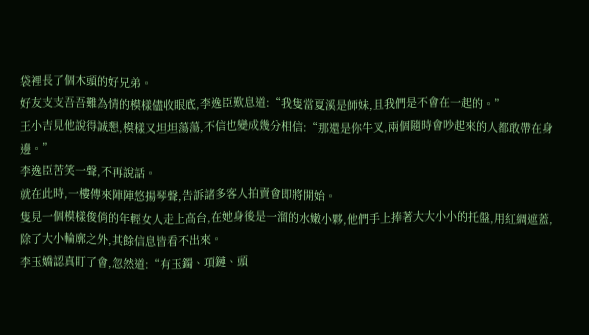袋裡長了個木頭的好兄弟。
好友支支吾吾難為情的模樣儘收眼底,李逸臣歎息道:“我隻當夏溪是師妹,且我們是不會在一起的。”
王小吉見他說得誠懇,模樣又坦坦蕩蕩,不信也變成幾分相信:“那還是你牛叉,兩個隨時會吵起來的人都敢帶在身邊。”
李逸臣苦笑一聲,不再說話。
就在此時,一樓傳來陣陣悠揚琴聲,告訴諸多客人拍賣會即將開始。
隻見一個模樣俊俏的年輕女人走上高台,在她身後是一溜的水嫩小夥,他們手上捧著大大小小的托盤,用紅綢遮蓋,除了大小輪廓之外,其餘信息皆看不出來。
李玉嬌認真盯了會,忽然道:“有玉鐲、項鏈、頭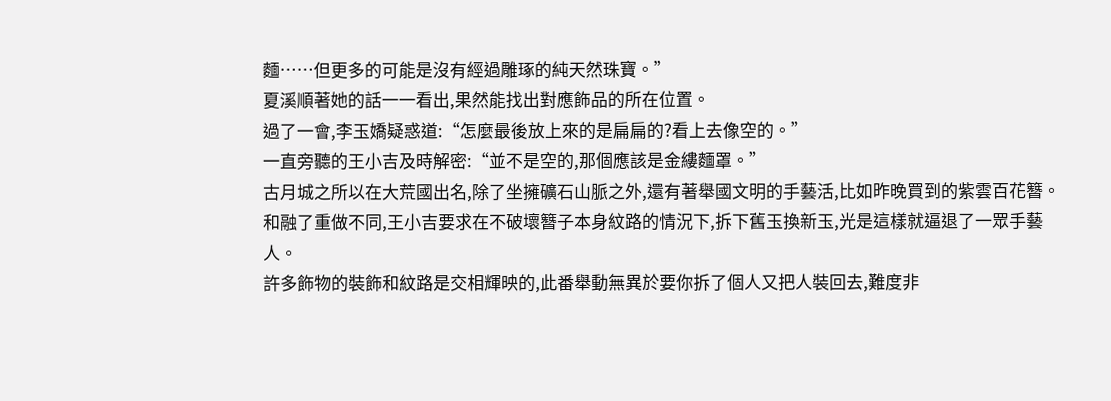麵……但更多的可能是沒有經過雕琢的純天然珠寶。”
夏溪順著她的話一一看出,果然能找出對應飾品的所在位置。
過了一會,李玉嬌疑惑道:“怎麼最後放上來的是扁扁的?看上去像空的。”
一直旁聽的王小吉及時解密:“並不是空的,那個應該是金縷麵罩。”
古月城之所以在大荒國出名,除了坐擁礦石山脈之外,還有著舉國文明的手藝活,比如昨晚買到的紫雲百花簪。
和融了重做不同,王小吉要求在不破壞簪子本身紋路的情況下,拆下舊玉換新玉,光是這樣就逼退了一眾手藝人。
許多飾物的裝飾和紋路是交相輝映的,此番舉動無異於要你拆了個人又把人裝回去,難度非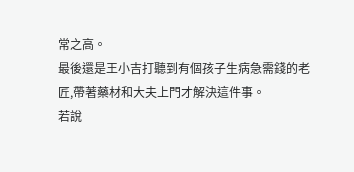常之高。
最後還是王小吉打聽到有個孩子生病急需錢的老匠,帶著藥材和大夫上門才解決這件事。
若說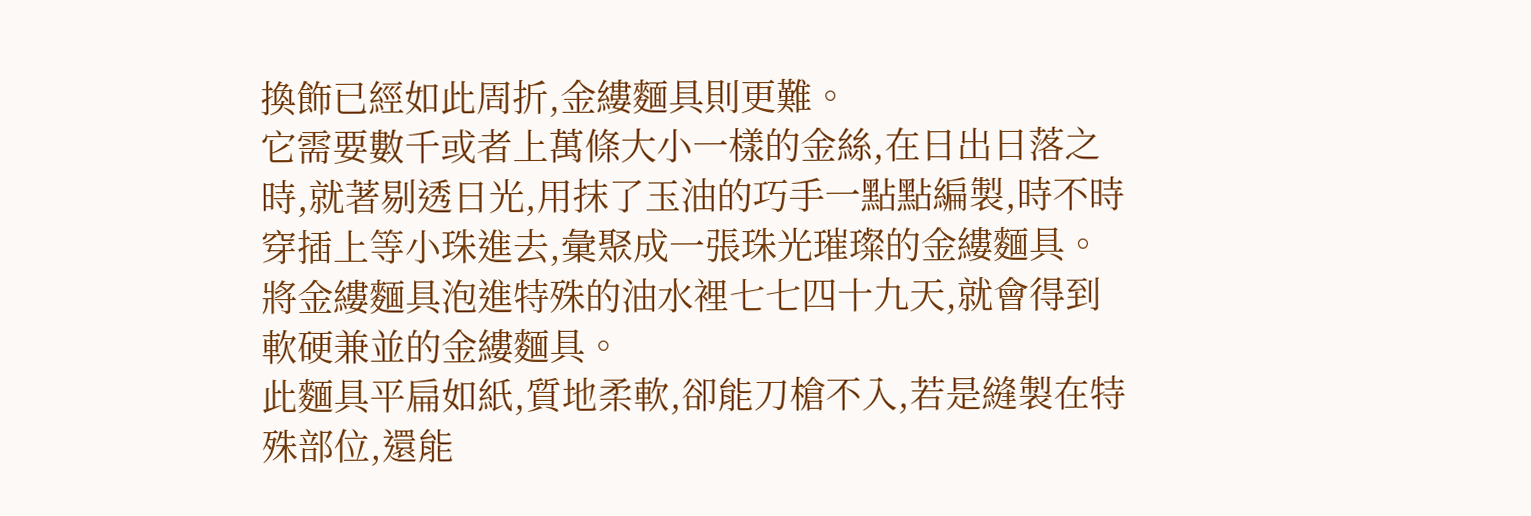換飾已經如此周折,金縷麵具則更難。
它需要數千或者上萬條大小一樣的金絲,在日出日落之時,就著剔透日光,用抹了玉油的巧手一點點編製,時不時穿插上等小珠進去,彙聚成一張珠光璀璨的金縷麵具。
將金縷麵具泡進特殊的油水裡七七四十九天,就會得到軟硬兼並的金縷麵具。
此麵具平扁如紙,質地柔軟,卻能刀槍不入,若是縫製在特殊部位,還能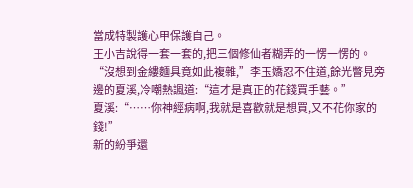當成特製護心甲保護自己。
王小吉說得一套一套的,把三個修仙者糊弄的一愣一愣的。
“沒想到金縷麵具竟如此複雜,”李玉嬌忍不住道,餘光瞥見旁邊的夏溪,冷嘲熱諷道:“這才是真正的花錢買手藝。”
夏溪:“……你神經病啊,我就是喜歡就是想買,又不花你家的錢!”
新的紛爭還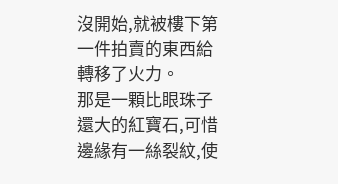沒開始,就被樓下第一件拍賣的東西給轉移了火力。
那是一顆比眼珠子還大的紅寶石,可惜邊緣有一絲裂紋,使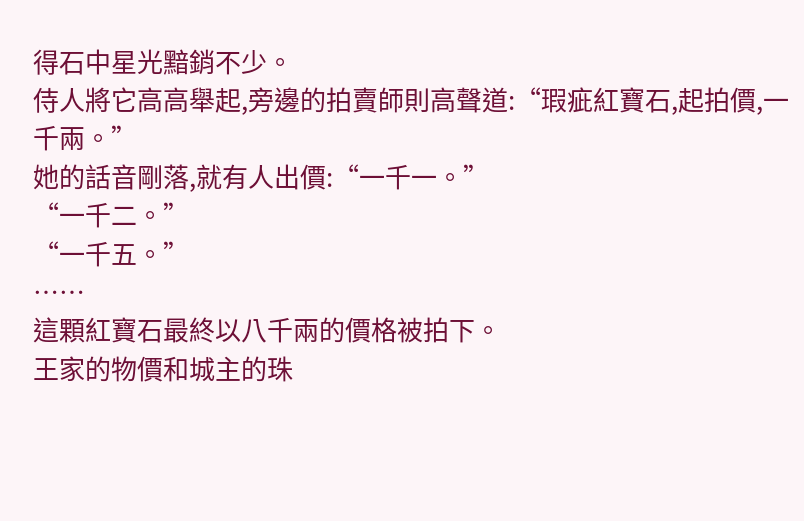得石中星光黯銷不少。
侍人將它高高舉起,旁邊的拍賣師則高聲道:“瑕疵紅寶石,起拍價,一千兩。”
她的話音剛落,就有人出價:“一千一。”
“一千二。”
“一千五。”
……
這顆紅寶石最終以八千兩的價格被拍下。
王家的物價和城主的珠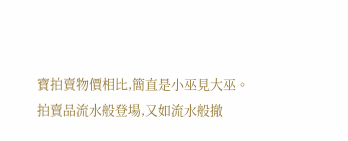寶拍賣物價相比,簡直是小巫見大巫。
拍賣品流水般登場,又如流水般撤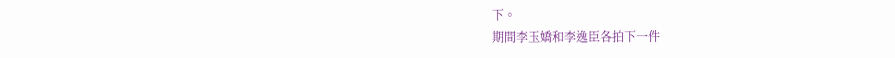下。
期間李玉嬌和李逸臣各拍下一件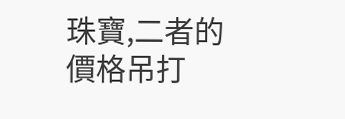珠寶,二者的價格吊打